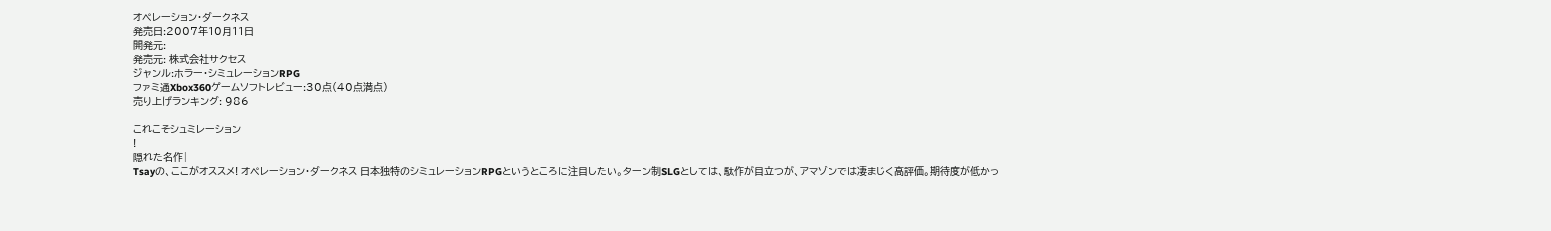オペレーション・ダークネス
発売日:2007年10月11日
開発元:
発売元: 株式会社サクセス
ジャンル:ホラー・シミュレーションRPG
ファミ通Xbox360ゲームソフトレビュー:30点(40点満点)
売り上げランキング: 986

これこそシュミレーション
!
隠れた名作|
Tsayの、ここがオススメ! オペレーション・ダークネス 日本独特のシミュレーションRPGというところに注目したい。ターン制SLGとしては、駄作が目立つが、アマゾンでは凄まじく高評価。期待度が低かっ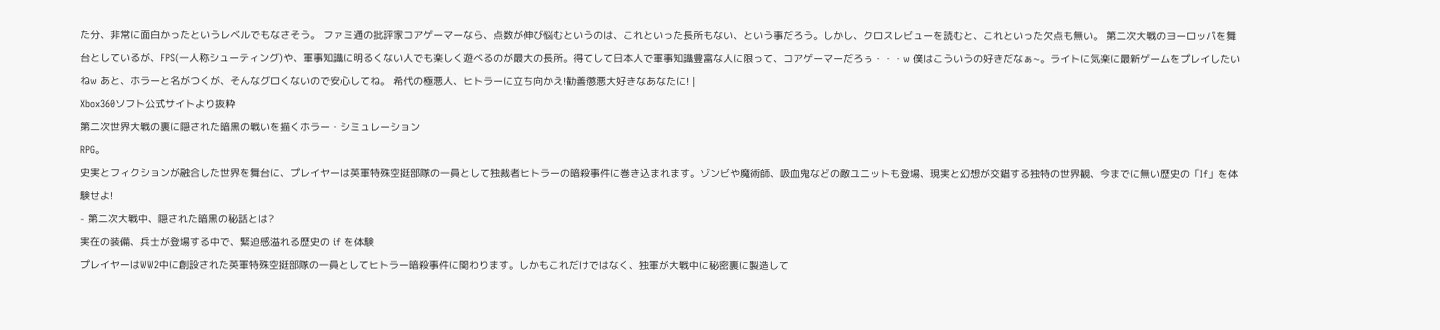た分、非常に面白かったというレベルでもなさそう。 ファミ通の批評家コアゲーマーなら、点数が伸び悩むというのは、これといった長所もない、という事だろう。しかし、クロスレビューを読むと、これといった欠点も無い。 第二次大戦のヨーロッパを舞台としているが、FPS(一人称シューティング)や、軍事知識に明るくない人でも楽しく遊べるのが最大の長所。得てして日本人で軍事知識豊富な人に限って、コアゲーマーだろぅ・・・w 僕はこういうの好きだなぁ~。ライトに気楽に最新ゲームをプレイしたいねw あと、ホラーと名がつくが、そんなグロくないので安心してね。 希代の極悪人、ヒトラーに立ち向かえ!勧善懲悪大好きなあなたに! |
Xbox360ソフト公式サイトより抜粋
第二次世界大戦の裏に隠された暗黒の戦いを描くホラー・シミュレーション
RPG。
史実とフィクションが融合した世界を舞台に、プレイヤーは英軍特殊空挺部隊の一員として独裁者ヒトラーの暗殺事件に巻き込まれます。ゾンビや魔術師、吸血鬼などの敵ユニットも登場、現実と幻想が交錯する独特の世界観、今までに無い歴史の「If」を体験せよ!
- 第二次大戦中、隠された暗黒の秘話とは?
実在の装備、兵士が登場する中で、緊迫感溢れる歴史の if を体験
プレイヤーはWW2中に創設された英軍特殊空挺部隊の一員としてヒトラー暗殺事件に関わります。しかもこれだけではなく、独軍が大戦中に秘密裏に製造して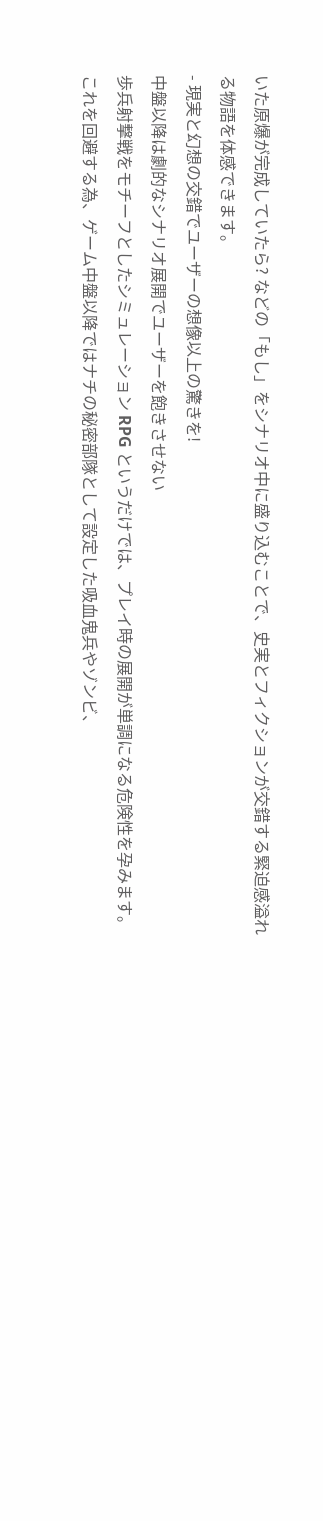いた原爆が完成していたら? などの「もし」をシナリオ中に盛り込むことで、史実とフィクションが交錯する緊迫感溢れる物語を体感できます。
- 現実と幻想の交錯でユーザーの想像以上の驚きを!
中盤以降は劇的なシナリオ展開でユーザーを飽きさせない
歩兵射撃戦をモチーフとしたシミュレーション RPG というだけでは、プレイ時の展開が単調になる危険性を孕みます。これを回避する為、ゲーム中盤以降ではナチの秘密部隊として設定した吸血鬼兵やゾンビ、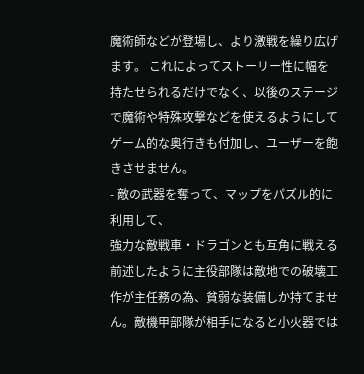魔術師などが登場し、より激戦を繰り広げます。 これによってストーリー性に幅を持たせられるだけでなく、以後のステージで魔術や特殊攻撃などを使えるようにしてゲーム的な奥行きも付加し、ユーザーを飽きさせません。
- 敵の武器を奪って、マップをパズル的に利用して、
強力な敵戦車・ドラゴンとも互角に戦える
前述したように主役部隊は敵地での破壊工作が主任務の為、貧弱な装備しか持てません。敵機甲部隊が相手になると小火器では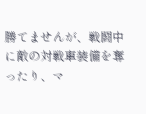勝てませんが、戦闘中に敵の対戦車装備を奪ったり、マ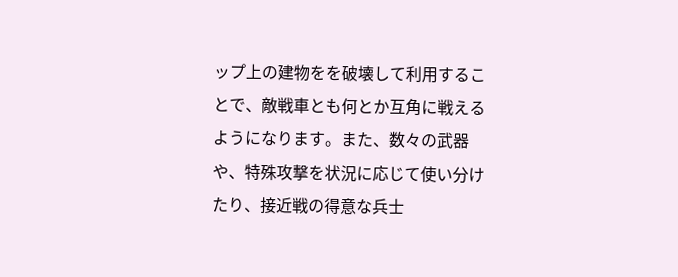ップ上の建物をを破壊して利用することで、敵戦車とも何とか互角に戦えるようになります。また、数々の武器や、特殊攻撃を状況に応じて使い分けたり、接近戦の得意な兵士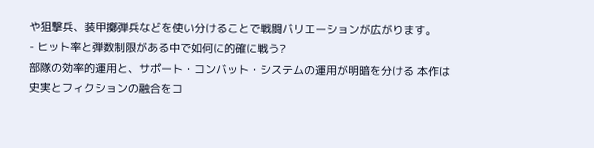や狙撃兵、装甲擲弾兵などを使い分けることで戦闘バリエーションが広がります。
- ヒット率と弾数制限がある中で如何に的確に戦う?
部隊の効率的運用と、サポート・コンバット・システムの運用が明暗を分ける 本作は史実とフィクションの融合をコ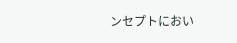ンセプトにおい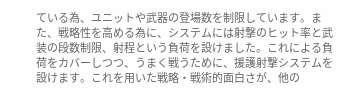ている為、ユニットや武器の登場数を制限しています。また、戦略性を高める為に、システムには射撃のヒット率と武装の段数制限、射程という負荷を設けました。これによる負荷をカバーしつつ、うまく戦うために、援護射撃システムを設けます。これを用いた戦略・戦術的面白さが、他の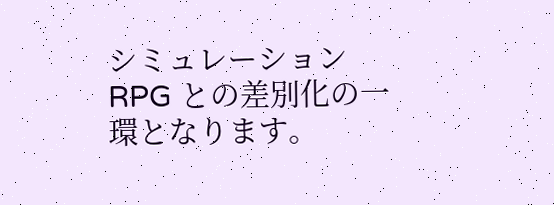シミュレーション RPG との差別化の一環となります。